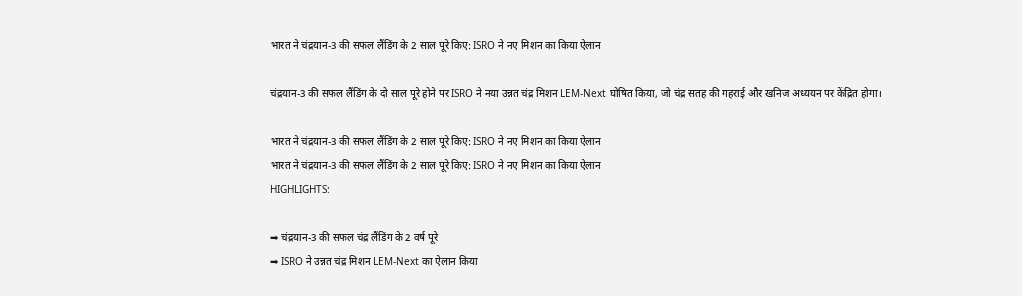भारत ने चंद्रयान-3 की सफल लैंडिंग के 2 साल पूरे किए: ISRO ने नए मिशन का किया ऐलान

चंद्रयान-3 की सफल लैंडिंग के दो साल पूरे होने पर ISRO ने नया उन्नत चंद्र मिशन LEM-Next घोषित किया, जो चंद्र सतह की गहराई और खनिज अध्ययन पर केंद्रित होगा।

भारत ने चंद्रयान-3 की सफल लैंडिंग के 2 साल पूरे किए: ISRO ने नए मिशन का किया ऐलान
भारत ने चंद्रयान-3 की सफल लैंडिंग के 2 साल पूरे किए: ISRO ने नए मिशन का किया ऐलान
HIGHLIGHTS:

➡ चंद्रयान-3 की सफल चंद्र लैंडिंग के 2 वर्ष पूरे
➡ ISRO ने उन्नत चंद्र मिशन LEM-Next का ऐलान किया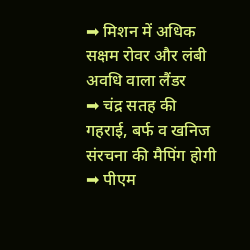➡ मिशन में अधिक सक्षम रोवर और लंबी अवधि वाला लैंडर
➡ चंद्र सतह की गहराई, बर्फ व खनिज संरचना की मैपिंग होगी
➡ पीएम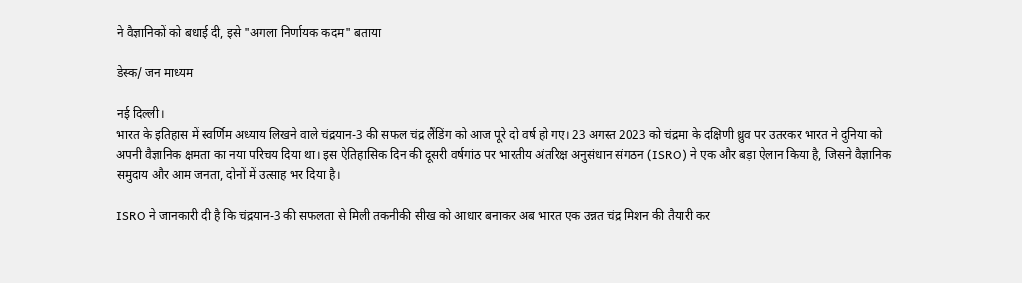ने वैज्ञानिकों को बधाई दी, इसे "अगला निर्णायक कदम" बताया

डेस्क/ जन माध्यम

नई दिल्ली।
भारत के इतिहास में स्वर्णिम अध्याय लिखने वाले चंद्रयान-3 की सफल चंद्र लैंडिंग को आज पूरे दो वर्ष हो गए। 23 अगस्त 2023 को चंद्रमा के दक्षिणी ध्रुव पर उतरकर भारत ने दुनिया को अपनी वैज्ञानिक क्षमता का नया परिचय दिया था। इस ऐतिहासिक दिन की दूसरी वर्षगांठ पर भारतीय अंतरिक्ष अनुसंधान संगठन (ISRO) ने एक और बड़ा ऐलान किया है, जिसने वैज्ञानिक समुदाय और आम जनता, दोनों में उत्साह भर दिया है।

ISRO ने जानकारी दी है कि चंद्रयान-3 की सफलता से मिली तकनीकी सीख को आधार बनाकर अब भारत एक उन्नत चंद्र मिशन की तैयारी कर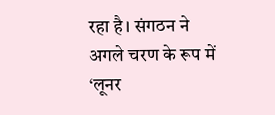रहा है। संगठन ने अगले चरण के रूप में ‘लूनर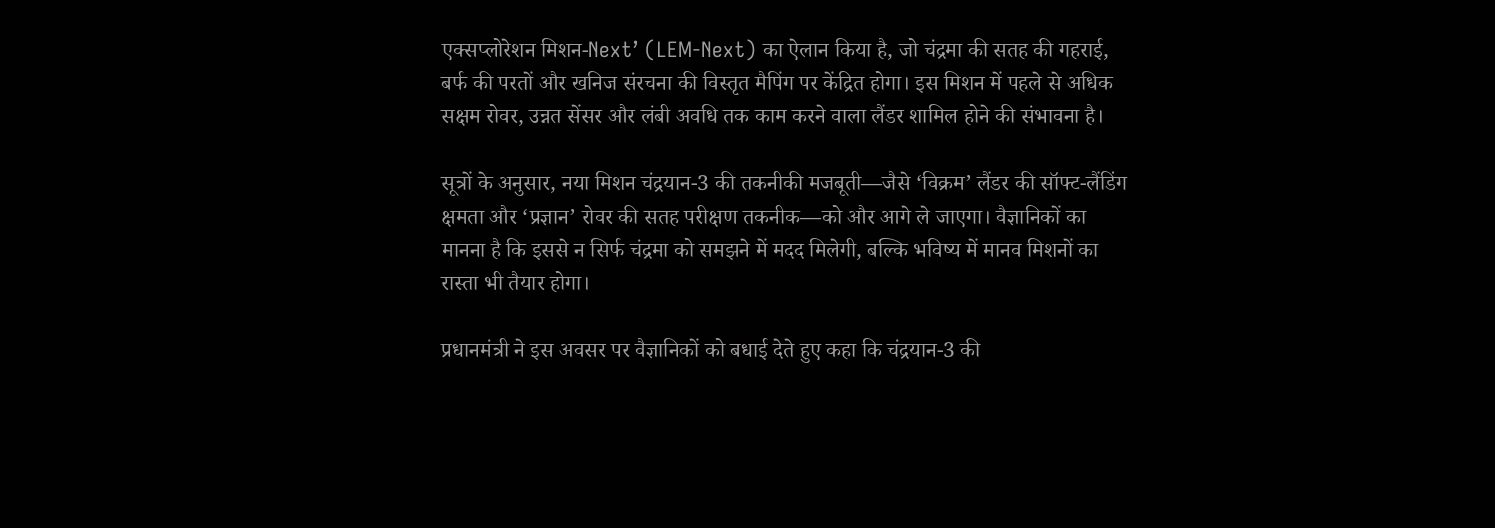एक्सप्लोरेशन मिशन-Next’ (LEM-Next) का ऐलान किया है, जो चंद्रमा की सतह की गहराई, बर्फ की परतों और खनिज संरचना की विस्तृत मैपिंग पर केंद्रित होगा। इस मिशन में पहले से अधिक सक्षम रोवर, उन्नत सेंसर और लंबी अवधि तक काम करने वाला लैंडर शामिल होने की संभावना है।

सूत्रों के अनुसार, नया मिशन चंद्रयान-3 की तकनीकी मजबूती—जैसे ‘विक्रम’ लैंडर की सॉफ्ट-लैंडिंग क्षमता और ‘प्रज्ञान’ रोवर की सतह परीक्षण तकनीक—को और आगे ले जाएगा। वैज्ञानिकों का मानना है कि इससे न सिर्फ चंद्रमा को समझने में मदद मिलेगी, बल्कि भविष्य में मानव मिशनों का रास्ता भी तैयार होगा।

प्रधानमंत्री ने इस अवसर पर वैज्ञानिकों को बधाई देते हुए कहा कि चंद्रयान-3 की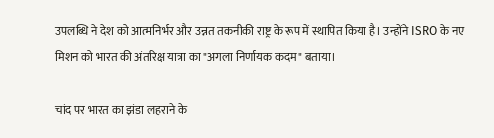उपलब्धि ने देश को आत्मनिर्भर और उन्नत तकनीकी राष्ट्र के रूप में स्थापित किया है। उन्होंने ISRO के नए मिशन को भारत की अंतरिक्ष यात्रा का "अगला निर्णायक कदम" बताया।

चांद पर भारत का झंडा लहराने के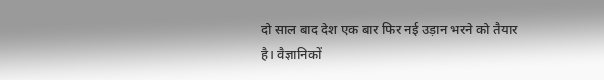दो साल बाद देश एक बार फिर नई उड़ान भरने को तैयार है। वैज्ञानिकों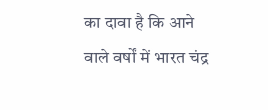का दावा है कि आने वाले वर्षों में भारत चंद्र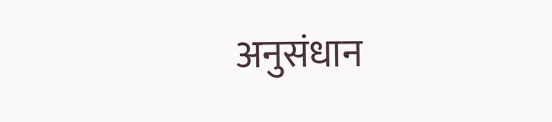अनुसंधान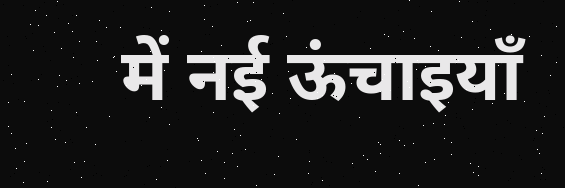में नई ऊंचाइयाँ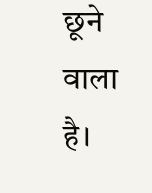छूने वाला है।